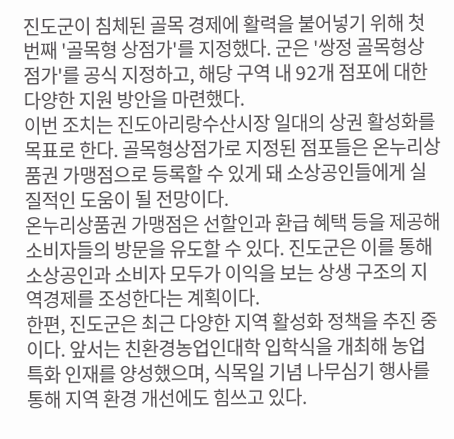진도군이 침체된 골목 경제에 활력을 불어넣기 위해 첫 번째 '골목형 상점가'를 지정했다. 군은 '쌍정 골목형상점가'를 공식 지정하고, 해당 구역 내 92개 점포에 대한 다양한 지원 방안을 마련했다.
이번 조치는 진도아리랑수산시장 일대의 상권 활성화를 목표로 한다. 골목형상점가로 지정된 점포들은 온누리상품권 가맹점으로 등록할 수 있게 돼 소상공인들에게 실질적인 도움이 될 전망이다.
온누리상품권 가맹점은 선할인과 환급 혜택 등을 제공해 소비자들의 방문을 유도할 수 있다. 진도군은 이를 통해 소상공인과 소비자 모두가 이익을 보는 상생 구조의 지역경제를 조성한다는 계획이다.
한편, 진도군은 최근 다양한 지역 활성화 정책을 추진 중이다. 앞서는 친환경농업인대학 입학식을 개최해 농업 특화 인재를 양성했으며, 식목일 기념 나무심기 행사를 통해 지역 환경 개선에도 힘쓰고 있다.